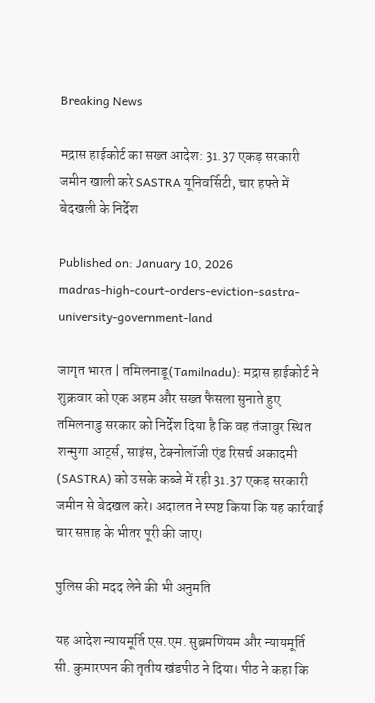Breaking News

मद्रास हाईकोर्ट का सख्त आदेश: 31.37 एकड़ सरकारी जमीन खाली करे SASTRA यूनिवर्सिटी, चार हफ्ते में बेदखली के निर्देश

Published on: January 10, 2026
madras-high-court-orders-eviction-sastra-university-government-land

जागृत भारत | तमिलनाडू(Tamilnadu): मद्रास हाईकोर्ट ने शुक्रवार को एक अहम और सख्त फैसला सुनाते हुए तमिलनाडु सरकार को निर्देश दिया है कि वह तंजावुर स्थित शन्मुगा आर्ट्स, साइंस, टेक्नोलॉजी एंड रिसर्च अकादमी (SASTRA) को उसके कब्जे में रही 31.37 एकड़ सरकारी जमीन से बेदखल करे। अदालत ने स्पष्ट किया कि यह कार्रवाई चार सप्ताह के भीतर पूरी की जाए।

पुलिस की मदद लेने की भी अनुमति

यह आदेश न्यायमूर्ति एस.एम. सुब्रमणियम और न्यायमूर्ति सी. कुमारप्पन की तृतीय खंडपीठ ने दिया। पीठ ने कहा कि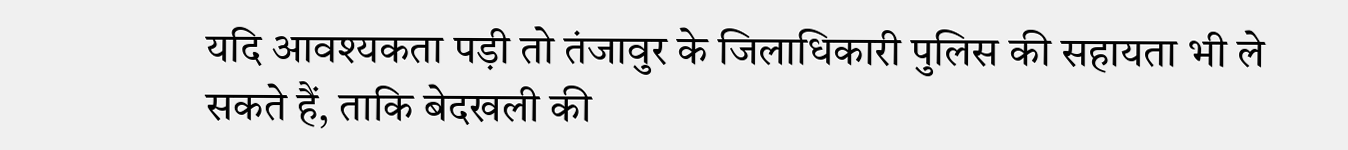यदि आवश्यकता पड़ी तो तंजावुर के जिलाधिकारी पुलिस की सहायता भी ले सकते हैं, ताकि बेदखली की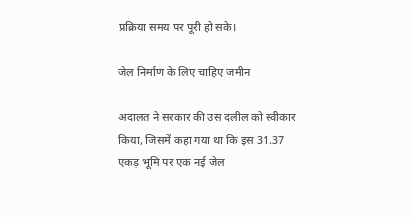प्रक्रिया समय पर पूरी हो सके।

जेल निर्माण के लिए चाहिए जमीन

अदालत ने सरकार की उस दलील को स्वीकार किया, जिसमें कहा गया था कि इस 31.37 एकड़ भूमि पर एक नई जेल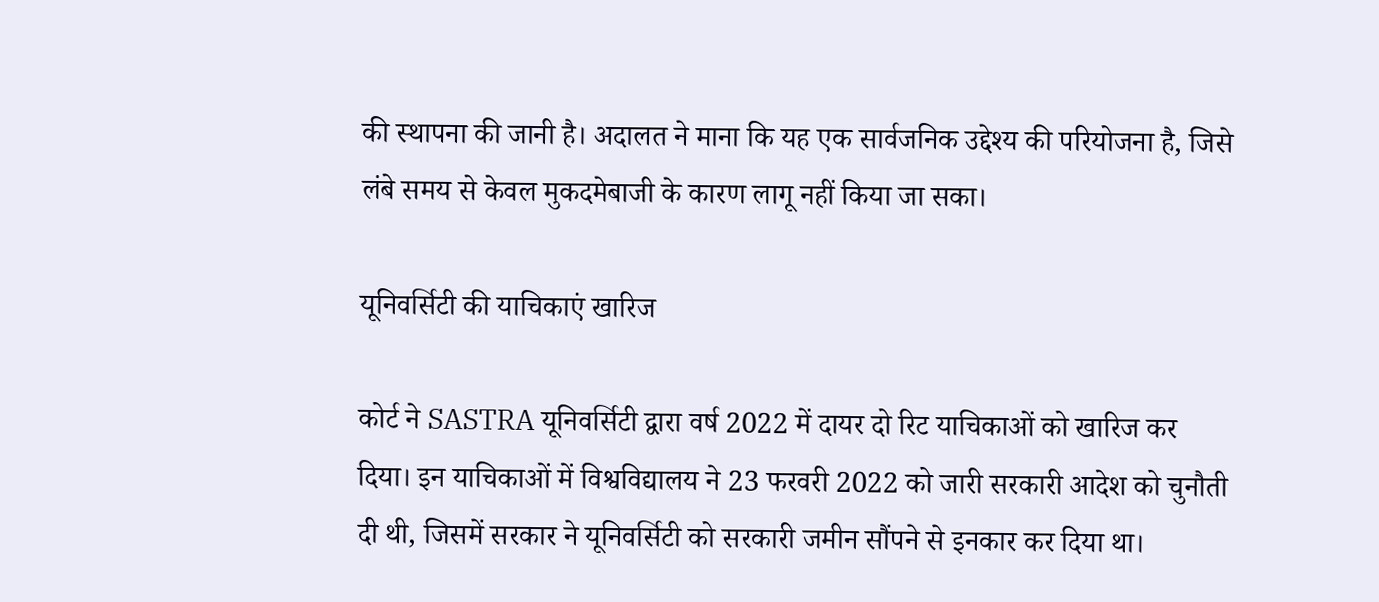की स्थापना की जानी है। अदालत ने माना कि यह एक सार्वजनिक उद्देश्य की परियोजना है, जिसे लंबे समय से केवल मुकदमेबाजी के कारण लागू नहीं किया जा सका।

यूनिवर्सिटी की याचिकाएं खारिज

कोर्ट ने SASTRA यूनिवर्सिटी द्वारा वर्ष 2022 में दायर दो रिट याचिकाओं को खारिज कर दिया। इन याचिकाओं में विश्वविद्यालय ने 23 फरवरी 2022 को जारी सरकारी आदेश को चुनौती दी थी, जिसमें सरकार ने यूनिवर्सिटी को सरकारी जमीन सौंपने से इनकार कर दिया था।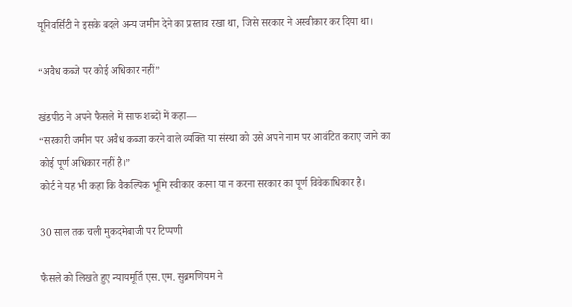यूनिवर्सिटी ने इसके बदले अन्य जमीन देने का प्रस्ताव रखा था, जिसे सरकार ने अस्वीकार कर दिया था।

“अवैध कब्जे पर कोई अधिकार नहीं”

खंडपीठ ने अपने फैसले में साफ शब्दों में कहा—
“सरकारी जमीन पर अवैध कब्जा करने वाले व्यक्ति या संस्था को उसे अपने नाम पर आवंटित कराए जाने का कोई पूर्ण अधिकार नहीं है।”
कोर्ट ने यह भी कहा कि वैकल्पिक भूमि स्वीकार करना या न करना सरकार का पूर्ण विवेकाधिकार है।

30 साल तक चली मुकदमेबाजी पर टिप्पणी

फैसले को लिखते हुए न्यायमूर्ति एस.एम. सुब्रमणियम ने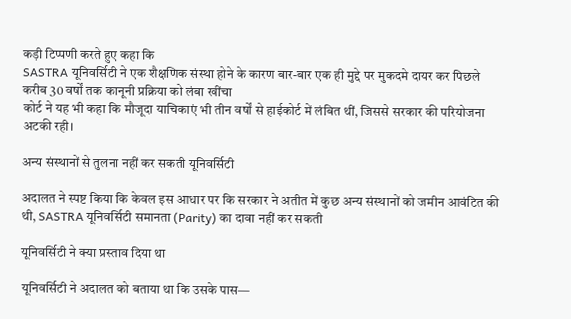कड़ी टिप्पणी करते हुए कहा कि
SASTRA यूनिवर्सिटी ने एक शैक्षणिक संस्था होने के कारण बार-बार एक ही मुद्दे पर मुकदमे दायर कर पिछले करीब 30 वर्षों तक कानूनी प्रक्रिया को लंबा खींचा
कोर्ट ने यह भी कहा कि मौजूदा याचिकाएं भी तीन वर्षों से हाईकोर्ट में लंबित थीं, जिससे सरकार की परियोजना अटकी रही।

अन्य संस्थानों से तुलना नहीं कर सकती यूनिवर्सिटी

अदालत ने स्पष्ट किया कि केवल इस आधार पर कि सरकार ने अतीत में कुछ अन्य संस्थानों को जमीन आवंटित की थी, SASTRA यूनिवर्सिटी समानता (Parity) का दावा नहीं कर सकती

यूनिवर्सिटी ने क्या प्रस्ताव दिया था

यूनिवर्सिटी ने अदालत को बताया था कि उसके पास—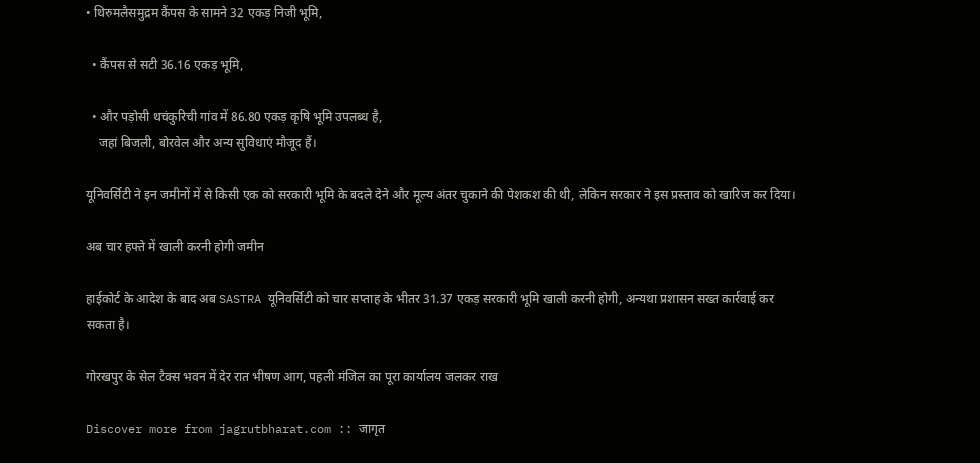• थिरुमलैसमुद्रम कैंपस के सामने 32 एकड़ निजी भूमि,

  • कैंपस से सटी 36.16 एकड़ भूमि,

  • और पड़ोसी थचंकुरिची गांव में 86.80 एकड़ कृषि भूमि उपलब्ध है,
    जहां बिजली, बोरवेल और अन्य सुविधाएं मौजूद हैं।

यूनिवर्सिटी ने इन जमीनों में से किसी एक को सरकारी भूमि के बदले देने और मूल्य अंतर चुकाने की पेशकश की थी, लेकिन सरकार ने इस प्रस्ताव को खारिज कर दिया।

अब चार हफ्ते में खाली करनी होगी जमीन

हाईकोर्ट के आदेश के बाद अब SASTRA यूनिवर्सिटी को चार सप्ताह के भीतर 31.37 एकड़ सरकारी भूमि खाली करनी होगी, अन्यथा प्रशासन सख्त कार्रवाई कर सकता है।

गोरखपुर के सेल टैक्स भवन में देर रात भीषण आग, पहली मंजिल का पूरा कार्यालय जलकर राख

Discover more from jagrutbharat.com :: जागृत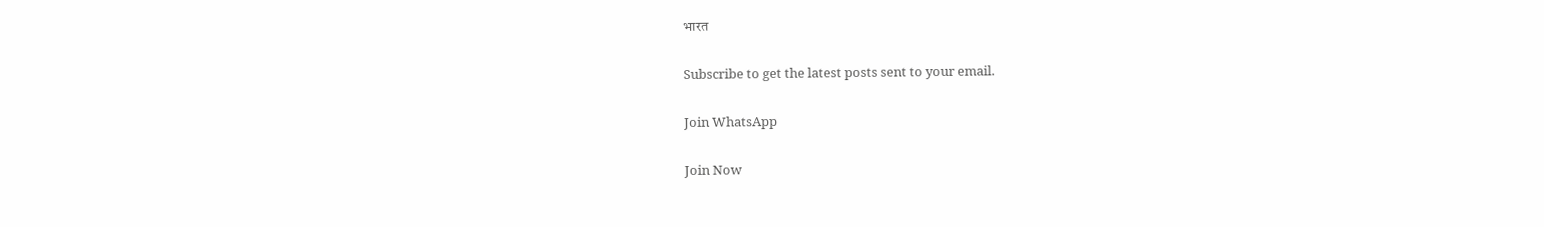भारत

Subscribe to get the latest posts sent to your email.

Join WhatsApp

Join Now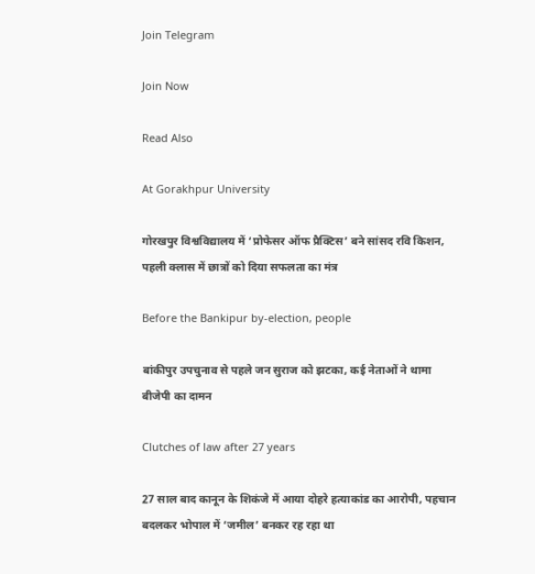Join Telegram

Join Now

Read Also

At Gorakhpur University

गोरखपुर विश्वविद्यालय में ‘प्रोफेसर ऑफ प्रैक्टिस’ बने सांसद रवि किशन, पहली क्लास में छात्रों को दिया सफलता का मंत्र

Before the Bankipur by-election, people

बांकीपुर उपचुनाव से पहले जन सुराज को झटका, कई नेताओं ने थामा बीजेपी का दामन

Clutches of law after 27 years

27 साल बाद कानून के शिकंजे में आया दोहरे हत्याकांड का आरोपी, पहचान बदलकर भोपाल में ‘जमील’ बनकर रह रहा था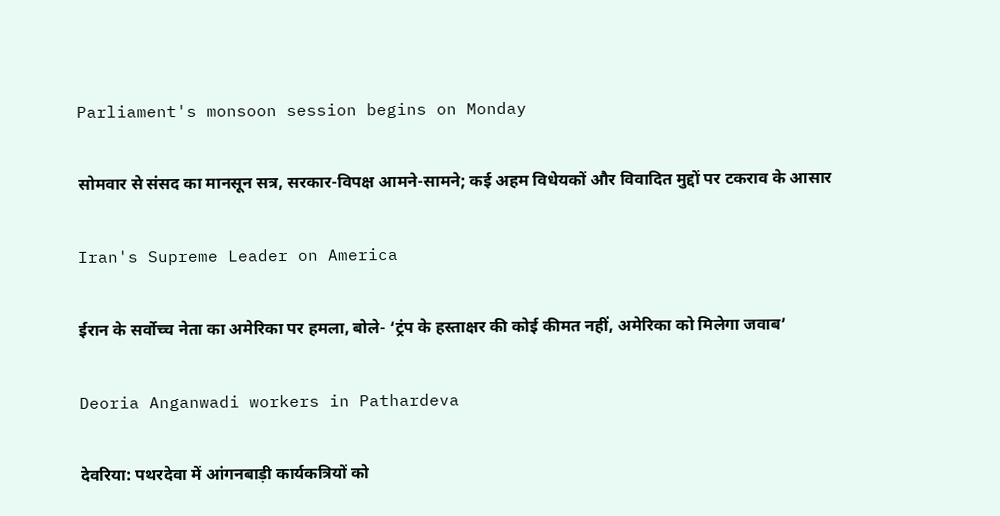Parliament's monsoon session begins on Monday

सोमवार से संसद का मानसून सत्र, सरकार-विपक्ष आमने-सामने; कई अहम विधेयकों और विवादित मुद्दों पर टकराव के आसार

Iran's Supreme Leader on America

ईरान के सर्वोच्च नेता का अमेरिका पर हमला, बोले- ‘ट्रंप के हस्ताक्षर की कोई कीमत नहीं, अमेरिका को मिलेगा जवाब’

Deoria Anganwadi workers in Pathardeva

देवरिया: पथरदेवा में आंगनबाड़ी कार्यकत्रियों को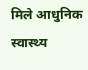मिले आधुनिक स्वास्थ्य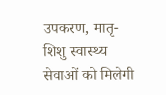उपकरण, मातृ-शिशु स्वास्थ्य सेवाओं को मिलेगी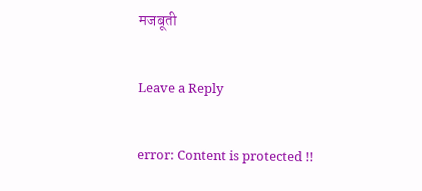मजबूती

Leave a Reply

error: Content is protected !!